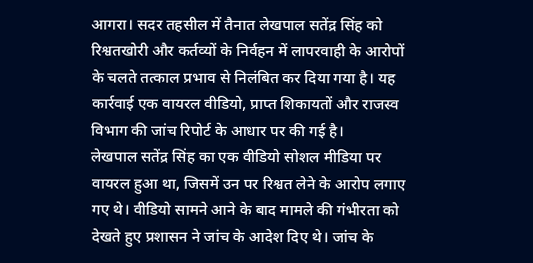आगरा। सदर तहसील में तैनात लेखपाल सतेंद्र सिंह को रिश्वतखोरी और कर्तव्यों के निर्वहन में लापरवाही के आरोपों के चलते तत्काल प्रभाव से निलंबित कर दिया गया है। यह कार्रवाई एक वायरल वीडियो, प्राप्त शिकायतों और राजस्व विभाग की जांच रिपोर्ट के आधार पर की गई है।
लेखपाल सतेंद्र सिंह का एक वीडियो सोशल मीडिया पर वायरल हुआ था, जिसमें उन पर रिश्वत लेने के आरोप लगाए गए थे। वीडियो सामने आने के बाद मामले की गंभीरता को देखते हुए प्रशासन ने जांच के आदेश दिए थे। जांच के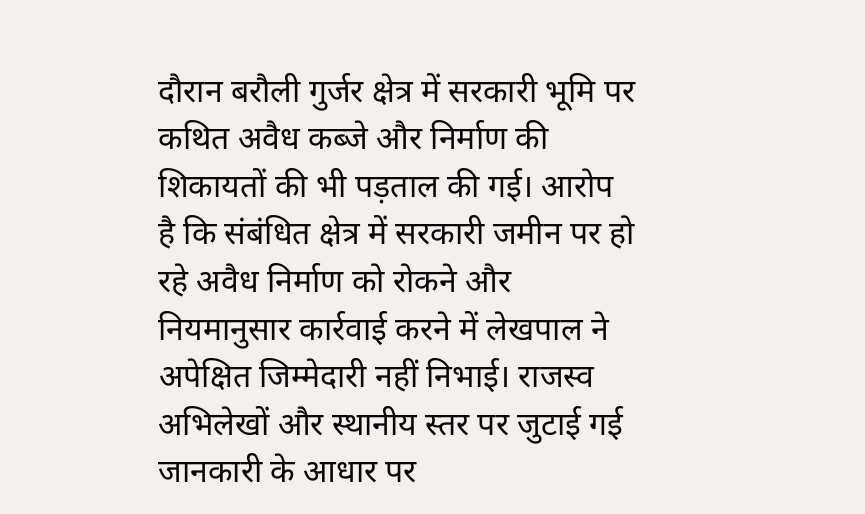दौरान बरौली गुर्जर क्षेत्र में सरकारी भूमि पर कथित अवैध कब्जे और निर्माण की शिकायतों की भी पड़ताल की गई। आरोप है कि संबंधित क्षेत्र में सरकारी जमीन पर हो रहे अवैध निर्माण को रोकने और नियमानुसार कार्रवाई करने में लेखपाल ने अपेक्षित जिम्मेदारी नहीं निभाई। राजस्व अभिलेखों और स्थानीय स्तर पर जुटाई गई जानकारी के आधार पर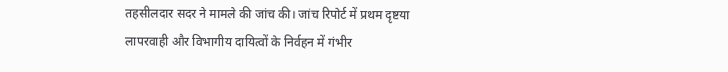तहसीलदार सदर ने मामले की जांच की। जांच रिपोर्ट में प्रथम दृष्टया लापरवाही और विभागीय दायित्वों के निर्वहन में गंभीर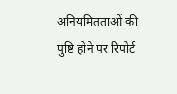अनियमितताओं की पुष्टि होने पर रिपोर्ट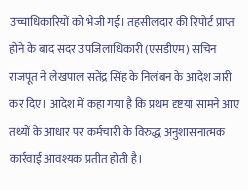उच्चाधिकारियों को भेजी गई। तहसीलदार की रिपोर्ट प्राप्त होने के बाद सदर उपजिलाधिकारी (एसडीएम) सचिन राजपूत ने लेखपाल सतेंद्र सिंह के निलंबन के आदेश जारी कर दिए। आदेश में कहा गया है कि प्रथम दृष्टया सामने आए तथ्यों के आधार पर कर्मचारी के विरुद्ध अनुशासनात्मक कार्रवाई आवश्यक प्रतीत होती है।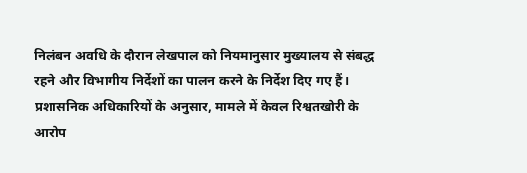निलंबन अवधि के दौरान लेखपाल को नियमानुसार मुख्यालय से संबद्ध रहने और विभागीय निर्देशों का पालन करने के निर्देश दिए गए हैं। प्रशासनिक अधिकारियों के अनुसार, मामले में केवल रिश्वतखोरी के आरोप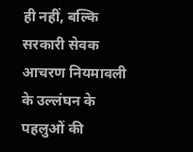ही नहीं, बल्कि सरकारी सेवक आचरण नियमावली के उल्लंघन के पहलुओं की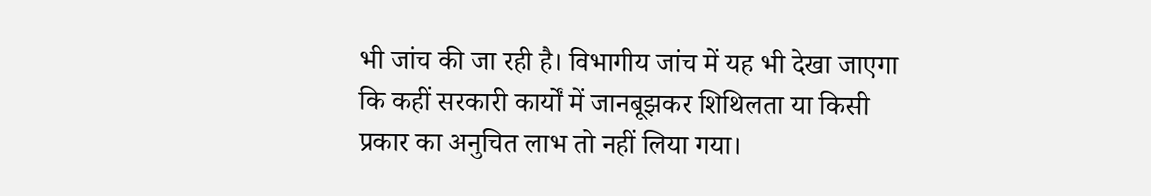भी जांच की जा रही है। विभागीय जांच में यह भी देखा जाएगा कि कहीं सरकारी कार्यों में जानबूझकर शिथिलता या किसी प्रकार का अनुचित लाभ तो नहीं लिया गया।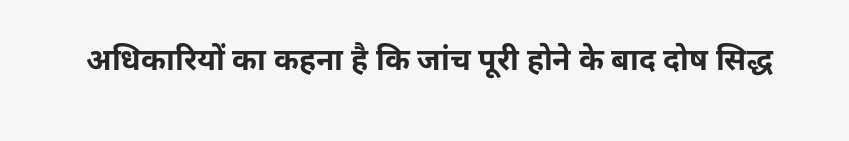अधिकारियों का कहना है कि जांच पूरी होने के बाद दोष सिद्ध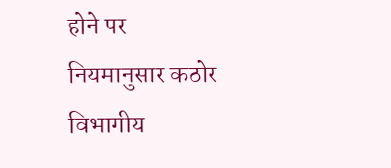होने पर नियमानुसार कठोर विभागीय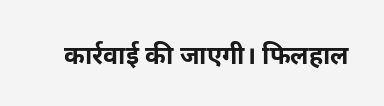कार्रवाई की जाएगी। फिलहाल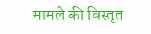मामले की विस्तृत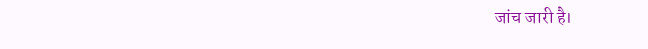जांच जारी है।